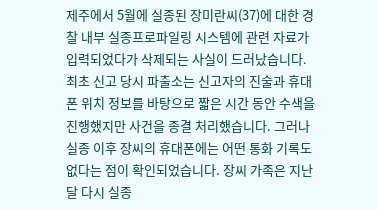제주에서 5월에 실종된 장미란씨(37)에 대한 경찰 내부 실종프로파일링 시스템에 관련 자료가 입력되었다가 삭제되는 사실이 드러났습니다. 최초 신고 당시 파출소는 신고자의 진술과 휴대폰 위치 정보를 바탕으로 짧은 시간 동안 수색을 진행했지만 사건을 종결 처리했습니다. 그러나 실종 이후 장씨의 휴대폰에는 어떤 통화 기록도 없다는 점이 확인되었습니다. 장씨 가족은 지난달 다시 실종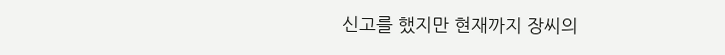신고를 했지만 현재까지 장씨의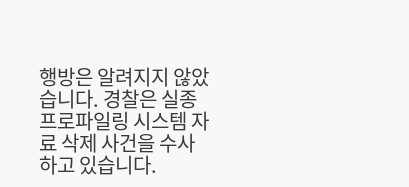행방은 알려지지 않았습니다. 경찰은 실종프로파일링 시스템 자료 삭제 사건을 수사하고 있습니다.